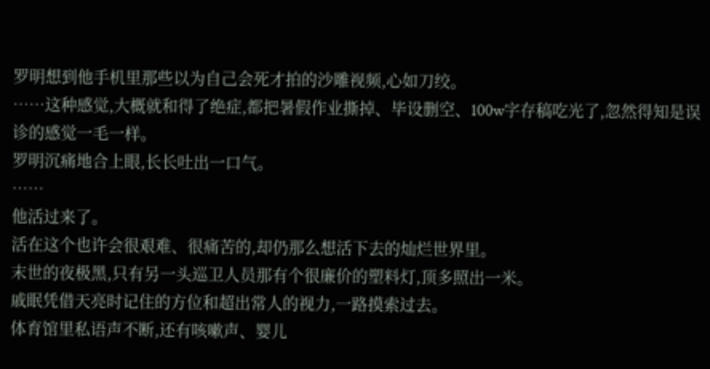罗明想到他手机里那些以为自己会死才拍的沙雕视频,心如刀绞。
……这种感觉,大概就和得了绝症,都把暑假作业撕掉、毕设删空、100w字存稿吃光了,忽然得知是误诊的感觉一毛一样。
罗明沉痛地合上眼,长长吐出一口气。
……
他活过来了。
活在这个也许会很艰难、很痛苦的,却仍那么想活下去的灿烂世界里。
末世的夜极黑,只有另一头巡卫人员那有个很廉价的塑料灯,顶多照出一米。
戚眠凭借天亮时记住的方位和超出常人的视力,一路摸索过去。
体育馆里私语声不断,还有咳嗽声、婴儿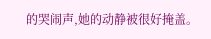的哭闹声,她的动静被很好掩盖。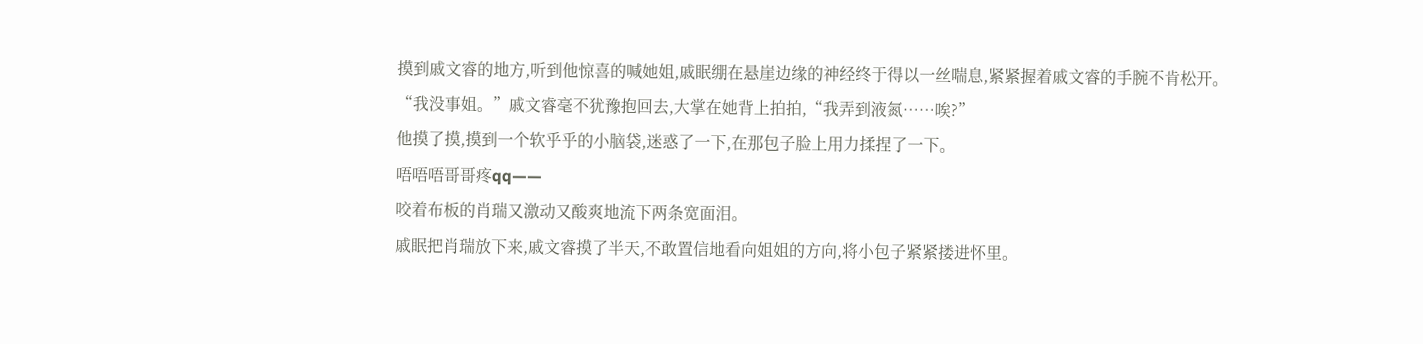摸到戚文睿的地方,听到他惊喜的喊她姐,戚眠绷在悬崖边缘的神经终于得以一丝喘息,紧紧握着戚文睿的手腕不肯松开。
“我没事姐。”戚文睿毫不犹豫抱回去,大掌在她背上拍拍,“我弄到液氮……唉?”
他摸了摸,摸到一个软乎乎的小脑袋,迷惑了一下,在那包子脸上用力揉捏了一下。
唔唔唔哥哥疼qq——
咬着布板的肖瑞又激动又酸爽地流下两条宽面泪。
戚眠把肖瑞放下来,戚文睿摸了半天,不敢置信地看向姐姐的方向,将小包子紧紧搂进怀里。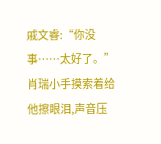戚文睿:“你没事……太好了。”
肖瑞小手摸索着给他擦眼泪,声音压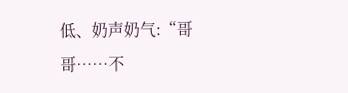低、奶声奶气:“哥哥……不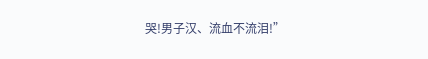哭!男子汉、流血不流泪!”